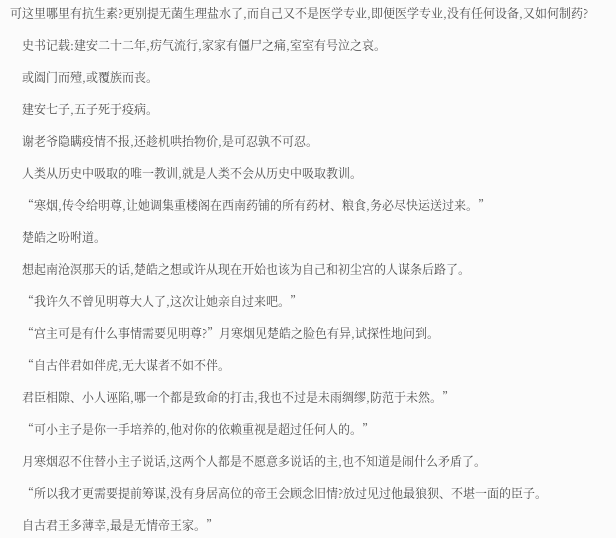可这里哪里有抗生素?更别提无菌生理盐水了,而自己又不是医学专业,即便医学专业,没有任何设备,又如何制药?

    史书记载:建安二十二年,疠气流行,家家有僵尸之痛,室室有号泣之哀。

    或阖门而殪,或覆族而丧。

    建安七子,五子死于疫病。

    谢老爷隐瞒疫情不报,还趁机哄抬物价,是可忍孰不可忍。

    人类从历史中吸取的唯一教训,就是人类不会从历史中吸取教训。

    “寒烟,传令给明尊,让她调集重楼阁在西南药铺的所有药材、粮食,务必尽快运送过来。”

    楚皓之吩咐道。

    想起南沧溟那天的话,楚皓之想或许从现在开始也该为自己和初尘宫的人谋条后路了。

    “我许久不曾见明尊大人了,这次让她亲自过来吧。”

    “宫主可是有什么事情需要见明尊?”月寒烟见楚皓之脸色有异,试探性地问到。

    “自古伴君如伴虎,无大谋者不如不伴。

    君臣相隙、小人诬陷,哪一个都是致命的打击,我也不过是未雨绸缪,防范于未然。”

    “可小主子是你一手培养的,他对你的依赖重视是超过任何人的。”

    月寒烟忍不住替小主子说话,这两个人都是不愿意多说话的主,也不知道是闹什么矛盾了。

    “所以我才更需要提前筹谋,没有身居高位的帝王会顾念旧情?放过见过他最狼狈、不堪一面的臣子。

    自古君王多薄幸,最是无情帝王家。”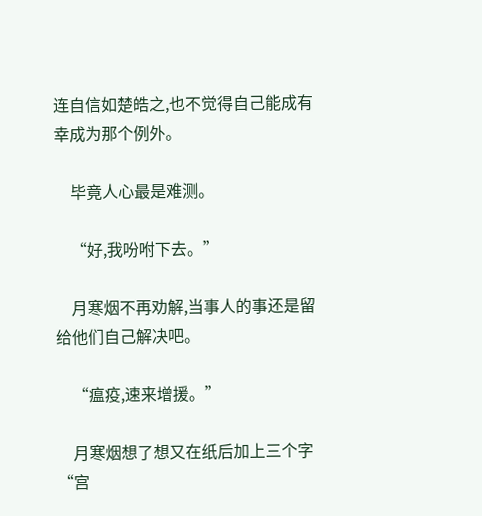连自信如楚皓之,也不觉得自己能成有幸成为那个例外。

    毕竟人心最是难测。

    “好,我吩咐下去。”

    月寒烟不再劝解,当事人的事还是留给他们自己解决吧。

    “瘟疫,速来增援。”

    月寒烟想了想又在纸后加上三个字“宫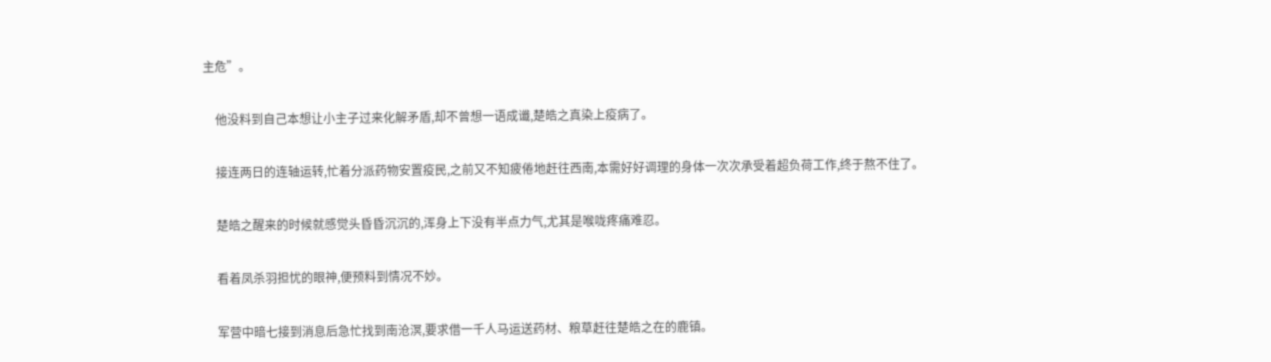主危”。

    他没料到自己本想让小主子过来化解矛盾,却不曾想一语成谶,楚皓之真染上疫病了。

    接连两日的连轴运转,忙着分派药物安置疫民,之前又不知疲倦地赶往西南,本需好好调理的身体一次次承受着超负荷工作,终于熬不住了。

    楚皓之醒来的时候就感觉头昏昏沉沉的,浑身上下没有半点力气,尤其是喉咙疼痛难忍。

    看着凤杀羽担忧的眼神,便预料到情况不妙。

    军营中暗七接到消息后急忙找到南沧溟,要求借一千人马运送药材、粮草赶往楚皓之在的鹿镇。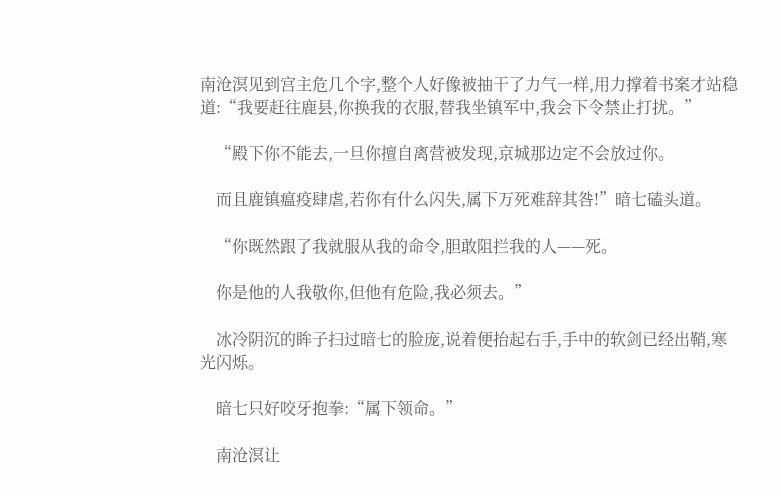南沧溟见到宫主危几个字,整个人好像被抽干了力气一样,用力撑着书案才站稳道:“我要赶往鹿县,你换我的衣服,替我坐镇军中,我会下令禁止打扰。”

    “殿下你不能去,一旦你擅自离营被发现,京城那边定不会放过你。

    而且鹿镇瘟疫肆虐,若你有什么闪失,属下万死难辞其咎!”暗七磕头道。

    “你既然跟了我就服从我的命令,胆敢阻拦我的人——死。

    你是他的人我敬你,但他有危险,我必须去。”

    冰冷阴沉的眸子扫过暗七的脸庞,说着便抬起右手,手中的软剑已经出鞘,寒光闪烁。

    暗七只好咬牙抱拳:“属下领命。”

    南沧溟让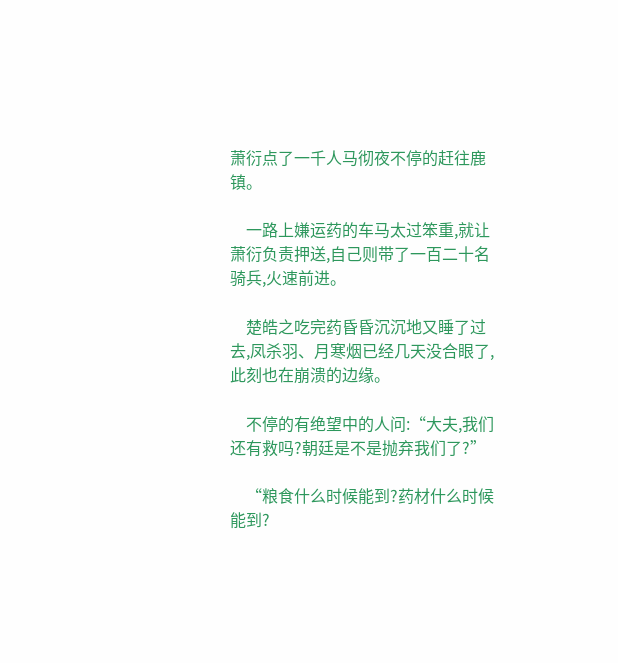萧衍点了一千人马彻夜不停的赶往鹿镇。

    一路上嫌运药的车马太过笨重,就让萧衍负责押送,自己则带了一百二十名骑兵,火速前进。

    楚皓之吃完药昏昏沉沉地又睡了过去,凤杀羽、月寒烟已经几天没合眼了,此刻也在崩溃的边缘。

    不停的有绝望中的人问:“大夫,我们还有救吗?朝廷是不是抛弃我们了?”

    “粮食什么时候能到?药材什么时候能到?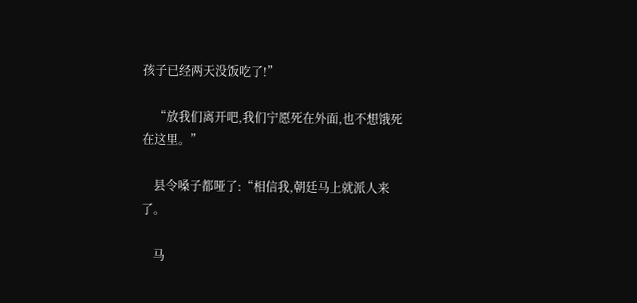孩子已经两天没饭吃了!”

    “放我们离开吧,我们宁愿死在外面,也不想饿死在这里。”

    县令嗓子都哑了:“相信我,朝廷马上就派人来了。

    马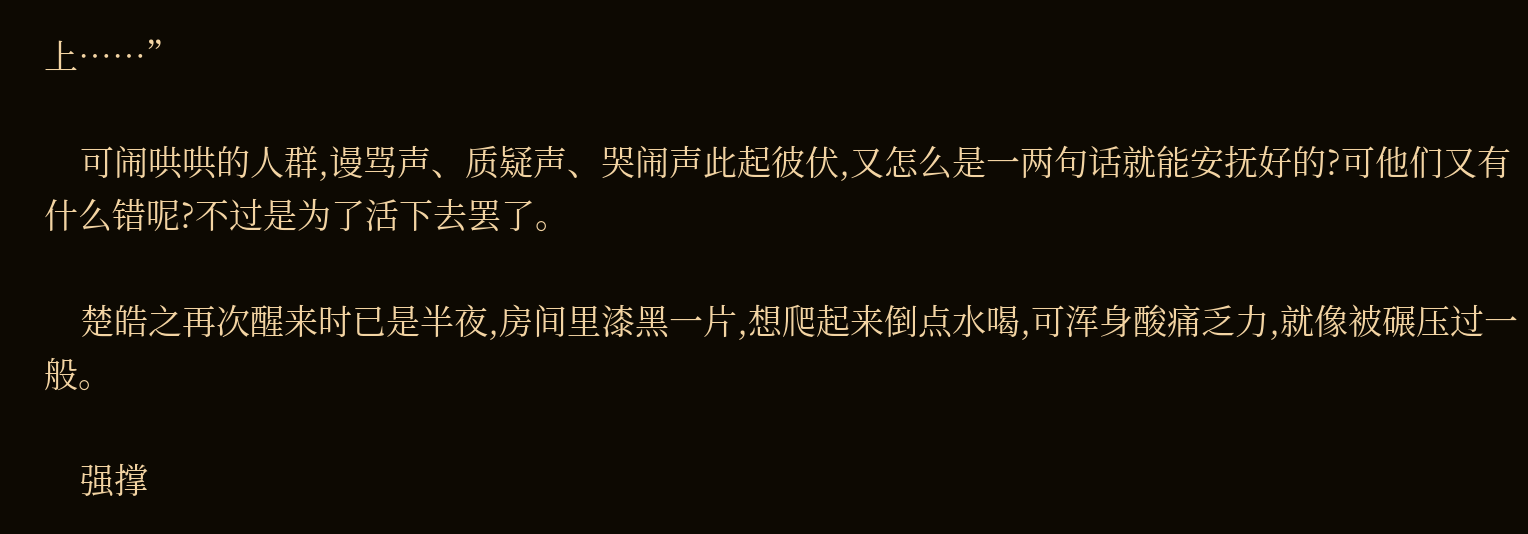上……”

    可闹哄哄的人群,谩骂声、质疑声、哭闹声此起彼伏,又怎么是一两句话就能安抚好的?可他们又有什么错呢?不过是为了活下去罢了。

    楚皓之再次醒来时已是半夜,房间里漆黑一片,想爬起来倒点水喝,可浑身酸痛乏力,就像被碾压过一般。

    强撑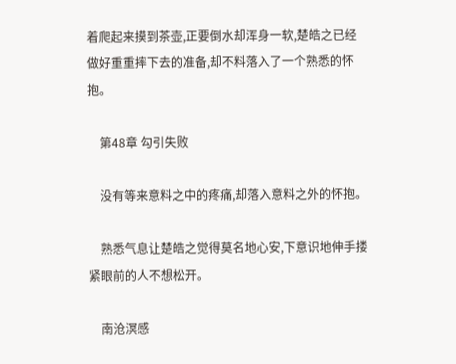着爬起来摸到茶壶,正要倒水却浑身一软,楚皓之已经做好重重摔下去的准备,却不料落入了一个熟悉的怀抱。

    第48章 勾引失败

    没有等来意料之中的疼痛,却落入意料之外的怀抱。

    熟悉气息让楚皓之觉得莫名地心安,下意识地伸手搂紧眼前的人不想松开。

    南沧溟感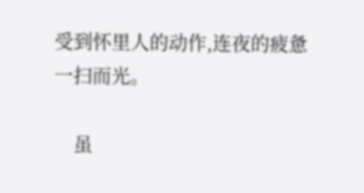受到怀里人的动作,连夜的疲惫一扫而光。

    虽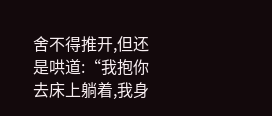舍不得推开,但还是哄道:“我抱你去床上躺着,我身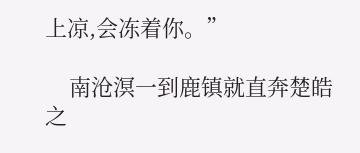上凉,会冻着你。”

    南沧溟一到鹿镇就直奔楚皓之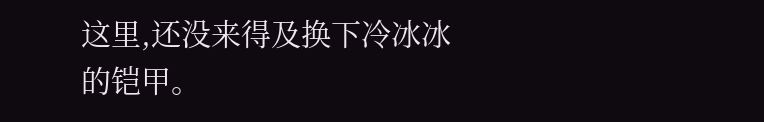这里,还没来得及换下冷冰冰的铠甲。